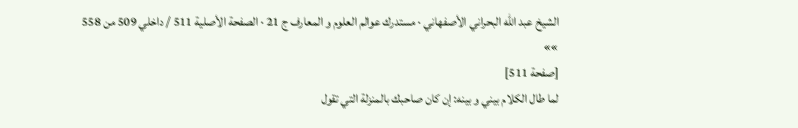الشيخ عبد الله البحراني الأصفهاني · مستدرك عوالم العلوم و المعارف ج 21 · الصفحة الأصلية 511 / داخلي 509 من 558
»»
[صفحة 511]
لما طال الكلام بيني و بينه: إن كان صاحبك بالمنزلة التي تقول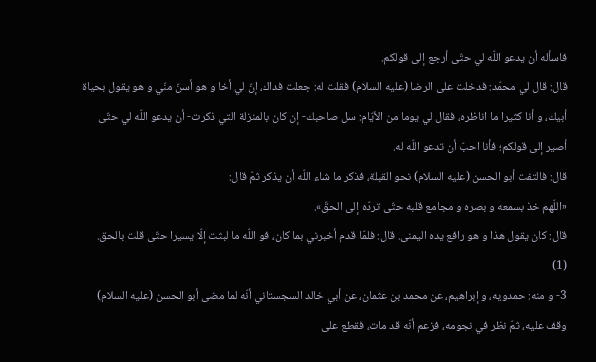فاسأله أن يدعو اللّه لي حتّى أرجع إلى قولكم.
قال: قال لي محمّد: فدخلت على الرضا (عليه السلام) فقلت له: جعلت فداك، إنّ لي أخا و هو أسنّ منّي و هو يقول بحياة أبيك، و أنا كثيرا ما اناظره، فقال لي يوما من الأيّام: سل صاحبك- إن كان بالمنزلة التي ذكرت- أن يدعو اللّه لي حتّى أصير إلى قولكم؛ فأنا احبّ أن تدعو اللّه له.
قال: فالتفت أبو الحسن (عليه السلام) نحو القبلة، فذكر ما شاء اللّه أن يذكر ثمّ قال:
«اللّهم خذ بسمعه و بصره و مجامع قلبه حتّى تردّه إلى الحقّ».
قال: كان يقول هذا و هو رافع يده اليمنى. قال: فلمّا قدم أخبرني بما كان، فو اللّه ما لبثت إلّا يسيرا حتّى قلت بالحق. (1)
3- و منه: حمدويه، و إبراهيم، عن محمد بن عثمان، عن أبي خالد السجستاني أنّه لما مضى أبو الحسن (عليه السلام) وقف عليه، ثمّ نظر في نجومه، فزعم أنّه قد مات، فقطع على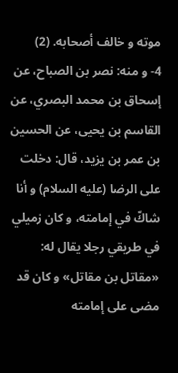موته و خالف أصحابه. (2)
4- و منه: نصر بن الصباح، عن إسحاق بن محمد البصري، عن القاسم بن يحيى، عن الحسين بن عمر بن يزيد، قال: دخلت على الرضا (عليه السلام) و أنا شاكّ في إمامته، و كان زميلي في طريقي رجلا يقال له:
«مقاتل بن مقاتل» و كان قد مضى على إمامته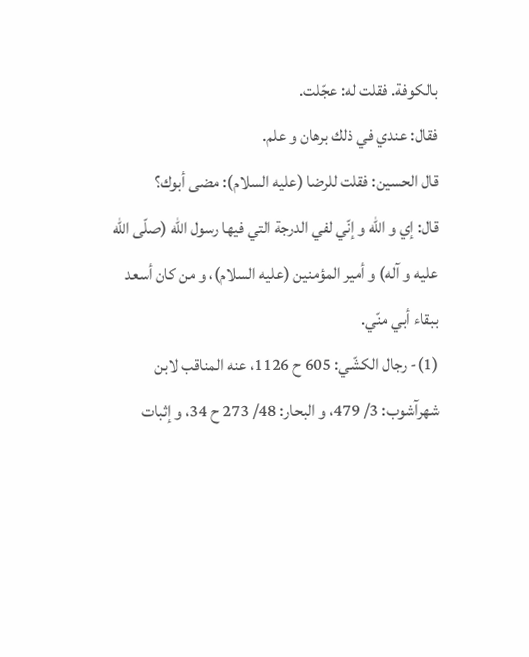بالكوفة. فقلت له: عجّلت.
فقال: عندي في ذلك برهان و علم.
قال الحسين: فقلت للرضا (عليه السلام): مضى أبوك؟
قال: إي و اللّه و إنّي لفي الدرجة التي فيها رسول اللّه (صلّى اللّه عليه و آله) و أمير المؤمنين (عليه السلام)، و من كان أسعد ببقاء أبي منّي.
(1)- رجال الكشّي: 605 ح 1126، عنه المناقب لابن شهرآشوب: 3/ 479، و البحار: 48/ 273 ح 34، و إثبات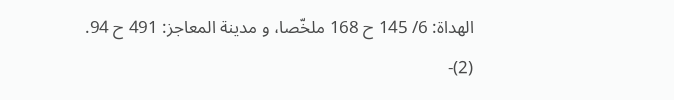الهداة: 6/ 145 ح 168 ملخّصا، و مدينة المعاجز: 491 ح 94.
(2)-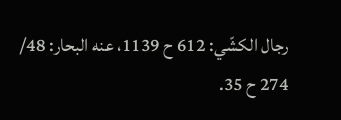رجال الكشّي: 612 ح 1139، عنه البحار: 48/ 274 ح 35.